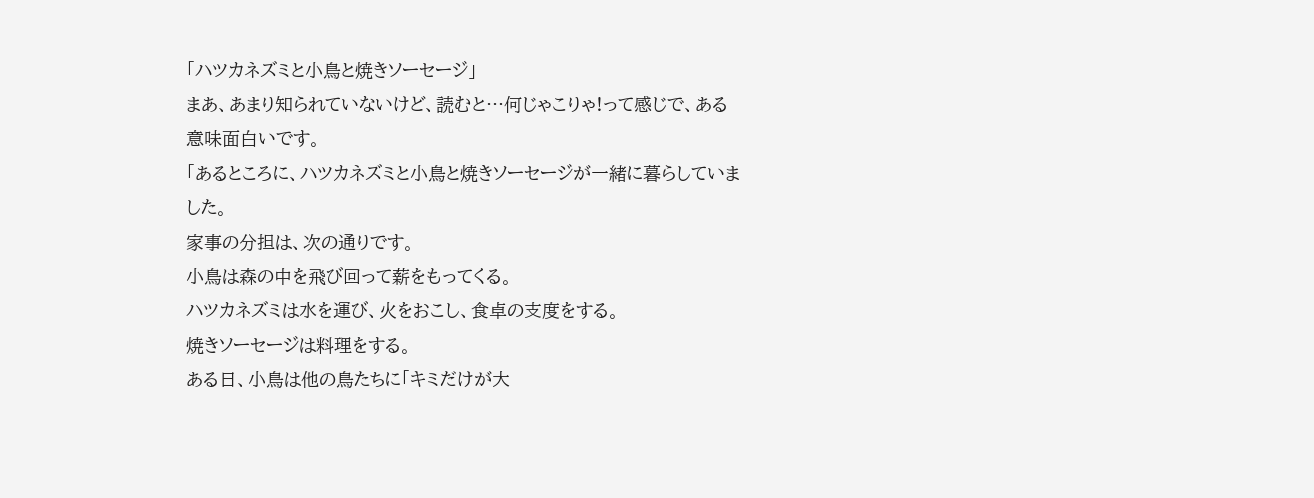「ハツカネズミと小鳥と焼きソーセージ」
まあ、あまり知られていないけど、読むと…何じゃこりゃ!って感じで、ある意味面白いです。
「あるところに、ハツカネズミと小鳥と焼きソーセージが一緒に暮らしていました。
家事の分担は、次の通りです。
小鳥は森の中を飛び回って薪をもってくる。
ハツカネズミは水を運び、火をおこし、食卓の支度をする。
焼きソーセージは料理をする。
ある日、小鳥は他の鳥たちに「キミだけが大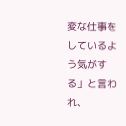変な仕事をしているよう気がする」と言われ、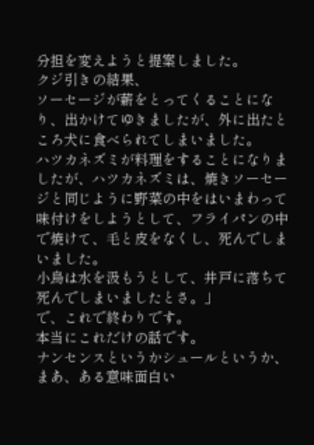分担を変えようと提案しました。
クジ引きの結果、
ソーセージが薪をとってくることになり、出かけてゆきましたが、外に出たところ犬に食べられてしまいました。
ハツカネズミが料理をすることになりましたが、ハツカネズミは、焼きソーセージと同じように野菜の中をはいまわって味付けをしようとして、フライパンの中で焼けて、毛と皮をなくし、死んでしまいました。
小鳥は水を汲もうとして、井戸に落ちて死んでしまいましたとさ。」
で、これで終わりです。
本当にこれだけの話です。
ナンセンスというかシュールというか、まあ、ある意味面白い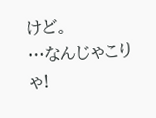けど。
…なんじゃこりゃ!